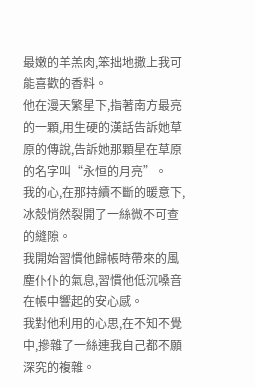最嫩的羊羔肉,笨拙地撒上我可能喜歡的香料。
他在漫天繁星下,指著南方最亮的一顆,用生硬的漢話告訴她草原的傳說,告訴她那顆星在草原的名字叫“永恒的月亮”。
我的心,在那持續不斷的暖意下,冰殼悄然裂開了一絲微不可查的縫隙。
我開始習慣他歸帳時帶來的風塵仆仆的氣息,習慣他低沉嗓音在帳中響起的安心感。
我對他利用的心思,在不知不覺中,摻雜了一絲連我自己都不願深究的複雜。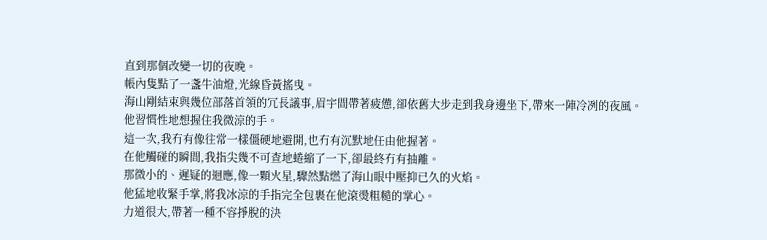直到那個改變一切的夜晚。
帳內隻點了一盞牛油燈,光線昏黃搖曳。
海山剛結束與幾位部落首領的冗長議事,眉宇間帶著疲憊,卻依舊大步走到我身邊坐下,帶來一陣冷冽的夜風。
他習慣性地想握住我微涼的手。
這一次,我冇有像往常一樣僵硬地避開,也冇有沉默地任由他握著。
在他觸碰的瞬間,我指尖幾不可查地蜷縮了一下,卻最終冇有抽離。
那微小的、遲疑的迴應,像一顆火星,驟然點燃了海山眼中壓抑已久的火焰。
他猛地收緊手掌,將我冰涼的手指完全包裹在他滾燙粗糙的掌心。
力道很大,帶著一種不容掙脫的決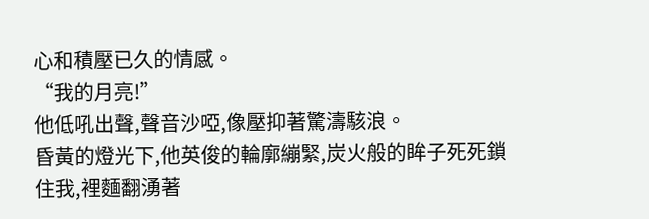心和積壓已久的情感。
“我的月亮!”
他低吼出聲,聲音沙啞,像壓抑著驚濤駭浪。
昏黃的燈光下,他英俊的輪廓繃緊,炭火般的眸子死死鎖住我,裡麵翻湧著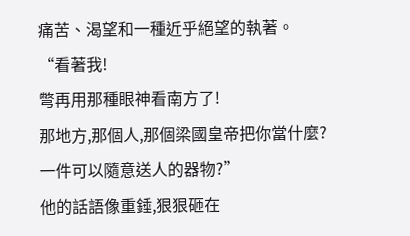痛苦、渴望和一種近乎絕望的執著。
“看著我!
彆再用那種眼神看南方了!
那地方,那個人,那個梁國皇帝把你當什麼?
一件可以隨意送人的器物?”
他的話語像重錘,狠狠砸在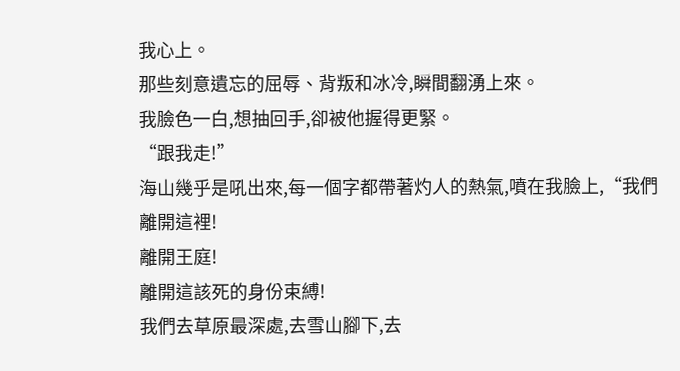我心上。
那些刻意遺忘的屈辱、背叛和冰冷,瞬間翻湧上來。
我臉色一白,想抽回手,卻被他握得更緊。
“跟我走!”
海山幾乎是吼出來,每一個字都帶著灼人的熱氣,噴在我臉上,“我們離開這裡!
離開王庭!
離開這該死的身份束縛!
我們去草原最深處,去雪山腳下,去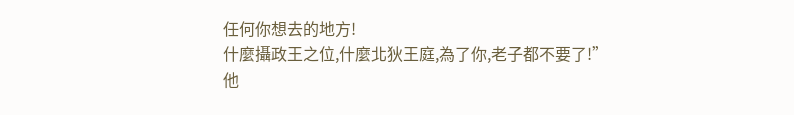任何你想去的地方!
什麼攝政王之位,什麼北狄王庭,為了你,老子都不要了!”
他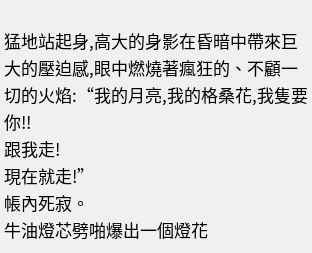猛地站起身,高大的身影在昏暗中帶來巨大的壓迫感,眼中燃燒著瘋狂的、不顧一切的火焰:“我的月亮,我的格桑花,我隻要你!!
跟我走!
現在就走!”
帳內死寂。
牛油燈芯劈啪爆出一個燈花